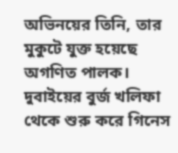অভিনয়ের তিনি, তার মুকুটে যুক্ত হয়েছে অগণিত পালক। দুবাইয়ের বুর্জ খলিফা থেকে শুরু করে গিনেস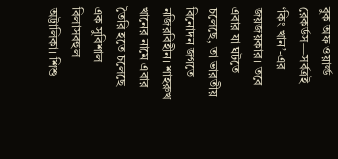বুক অফ ওয়ার্ল্ড রেকর্ডস—সর্বত্রই ‘কিং খান’-এর জয়জয়কার। তবে এবার যা ঘটতে চলেছে, তা ভারতীয় বিনোদন জগতে নজিরবিহীন। শাহরুখ খানের নামে এবার তৈরি হতে চলেছে এক সুবিশাল বিলাসবহুল অট্টালিকা। শিশু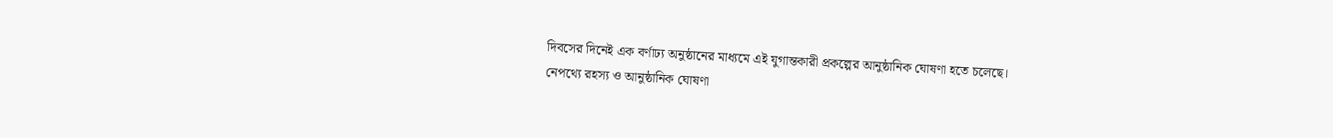দিবসের দিনেই এক বর্ণাঢ্য অনুষ্ঠানের মাধ্যমে এই যুগান্তকারী প্রকল্পের আনুষ্ঠানিক ঘোষণা হতে চলেছে।
নেপথ্যে রহস্য ও আনুষ্ঠানিক ঘোষণা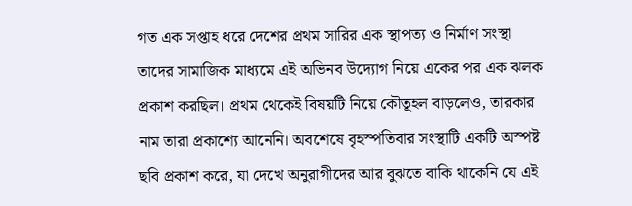গত এক সপ্তাহ ধরে দেশের প্রথম সারির এক স্থাপত্য ও নির্মাণ সংস্থা তাদের সামাজিক মাধ্যমে এই অভিনব উদ্যোগ নিয়ে একের পর এক ঝলক প্রকাশ করছিল। প্রথম থেকেই বিষয়টি নিয়ে কৌতূহল বাড়লেও, তারকার নাম তারা প্রকাশ্যে আনেনি। অবশেষে বৃহস্পতিবার সংস্থাটি একটি অস্পষ্ট ছবি প্রকাশ করে, যা দেখে অনুরাগীদের আর বুঝতে বাকি থাকেনি যে এই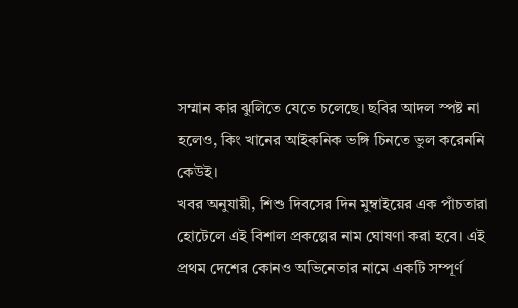সম্মান কার ঝুলিতে যেতে চলেছে। ছবির আদল স্পষ্ট না হলেও, কিং খানের আইকনিক ভঙ্গি চিনতে ভুল করেননি কেউই।
খবর অনুযায়ী, শিশু দিবসের দিন মুম্বাইয়ের এক পাঁচতারা হোটেলে এই বিশাল প্রকল্পের নাম ঘোষণা করা হবে। এই প্রথম দেশের কোনও অভিনেতার নামে একটি সম্পূর্ণ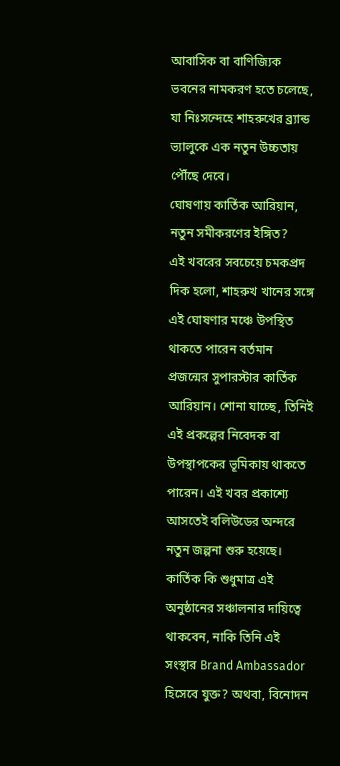আবাসিক বা বাণিজ্যিক ভবনের নামকরণ হতে চলেছে, যা নিঃসন্দেহে শাহরুখের ব্র্যান্ড ভ্যালুকে এক নতুন উচ্চতায় পৌঁছে দেবে।
ঘোষণায় কার্তিক আরিয়ান, নতুন সমীকরণের ইঙ্গিত?
এই খবরের সবচেয়ে চমকপ্রদ দিক হলো, শাহরুখ খানের সঙ্গে এই ঘোষণার মঞ্চে উপস্থিত থাকতে পারেন বর্তমান প্রজন্মের সুপারস্টার কার্তিক আরিয়ান। শোনা যাচ্ছে, তিনিই এই প্রকল্পের নিবেদক বা উপস্থাপকের ভূমিকায় থাকতে পারেন। এই খবর প্রকাশ্যে আসতেই বলিউডের অন্দরে নতুন জল্পনা শুরু হয়েছে।
কার্তিক কি শুধুমাত্র এই অনুষ্ঠানের সঞ্চালনার দায়িত্বে থাকবেন, নাকি তিনি এই সংস্থার Brand Ambassador হিসেবে যুক্ত? অথবা, বিনোদন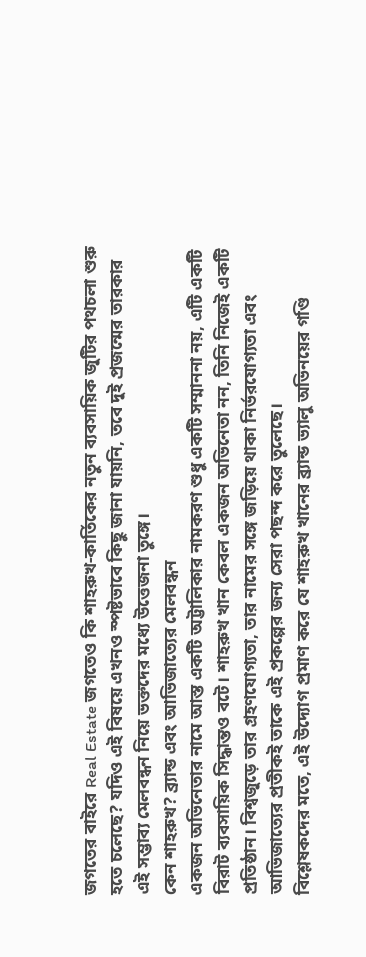জগতের বাইরে Real Estate জগতেও কি শাহরুখ-কার্তিকের নতুন ব্যবসায়িক জুটির পথচলা শুরু হতে চলেছে? যদিও এই বিষয়ে এখনও স্পষ্টভাবে কিছু জানা যায়নি, তবে দুই প্রজন্মের তারকার এই সম্ভাব্য মেলবন্ধন নিয়ে ভক্তদের মধ্যে উত্তেজনা তুঙ্গে।
কেন শাহরুখ? ব্র্যান্ড এবং আভিজাত্যের মেলবন্ধন
একজন অভিনেতার নামে আস্ত একটি অট্টালিকার নামকরণ শুধু একটি সম্মাননা নয়, এটি একটি বিরাট ব্যবসায়িক সিদ্ধান্তও বটে। শাহরুখ খান কেবল একজন অভিনেতা নন, তিনি নিজেই একটি প্রতিষ্ঠান। বিশ্বজুড়ে তার গ্রহণযোগ্যতা, তার নামের সঙ্গে জড়িয়ে থাকা নির্ভরযোগ্যতা এবং আভিজাত্যের প্রতীকই তাকে এই প্রকল্পের জন্য সেরা পছন্দ করে তুলেছে।
বিশ্লেষকদের মতে, এই উদ্যোগ প্রমাণ করে যে শাহরুখ খানের ব্র্যান্ড ভ্যালু অভিনয়ের গণ্ডি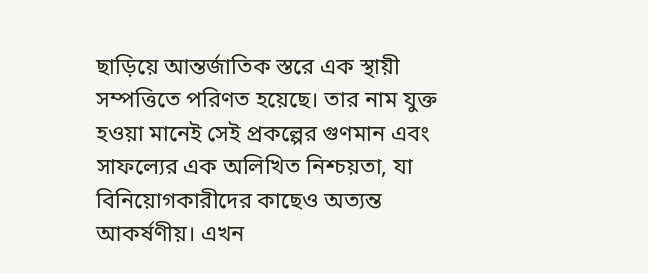ছাড়িয়ে আন্তর্জাতিক স্তরে এক স্থায়ী সম্পত্তিতে পরিণত হয়েছে। তার নাম যুক্ত হওয়া মানেই সেই প্রকল্পের গুণমান এবং সাফল্যের এক অলিখিত নিশ্চয়তা, যা বিনিয়োগকারীদের কাছেও অত্যন্ত আকর্ষণীয়। এখন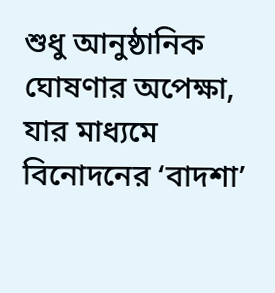শুধু আনুষ্ঠানিক ঘোষণার অপেক্ষা, যার মাধ্যমে বিনোদনের ‘বাদশা’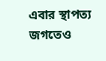এবার স্থাপত্য জগতেও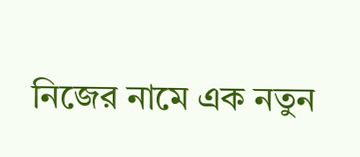নিজের নামে এক নতুন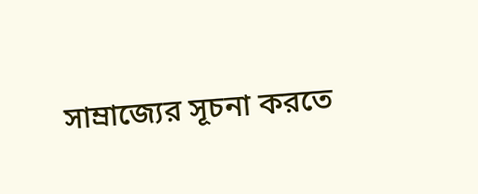সাম্রাজ্যের সূচনা করতে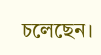চলেছেন।